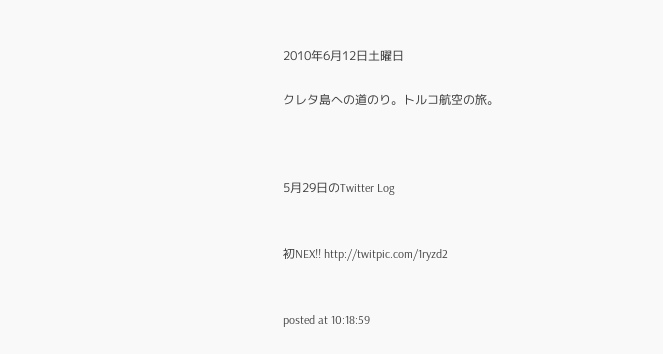2010年6月12日土曜日

クレタ島への道のり。トルコ航空の旅。



5月29日のTwitter Log


初NEX!! http://twitpic.com/1ryzd2


posted at 10:18:59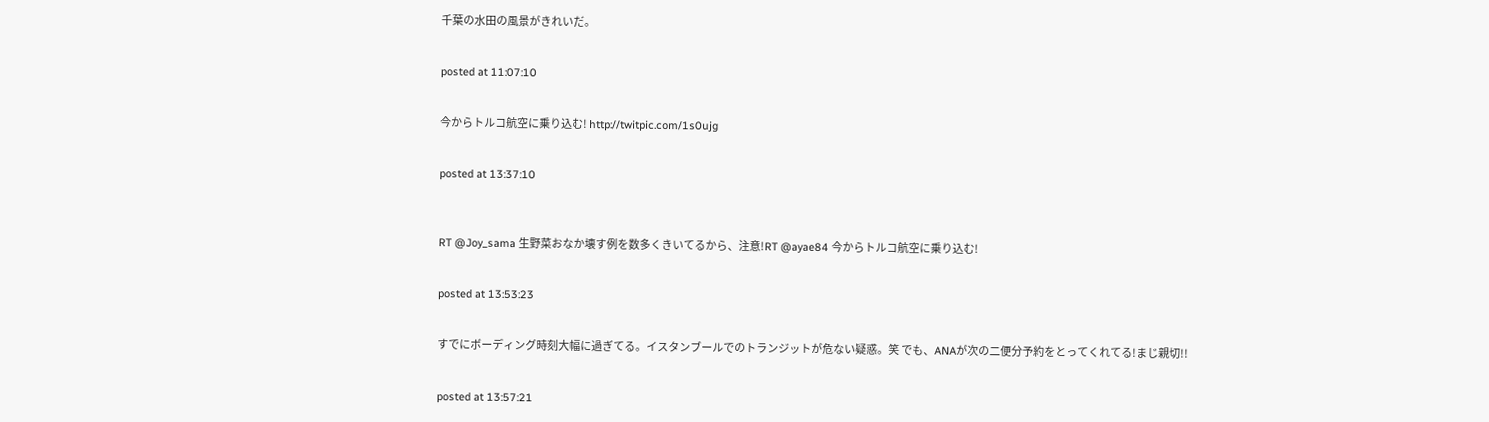千葉の水田の風景がきれいだ。


posted at 11:07:10


今からトルコ航空に乗り込む! http://twitpic.com/1s0ujg


posted at 13:37:10



RT @Joy_sama 生野菜おなか壊す例を数多くきいてるから、注意!RT @ayae84 今からトルコ航空に乗り込む!


posted at 13:53:23


すでにボーディング時刻大幅に過ぎてる。イスタンブールでのトランジットが危ない疑惑。笑 でも、ANAが次の二便分予約をとってくれてる!まじ親切!!


posted at 13:57:21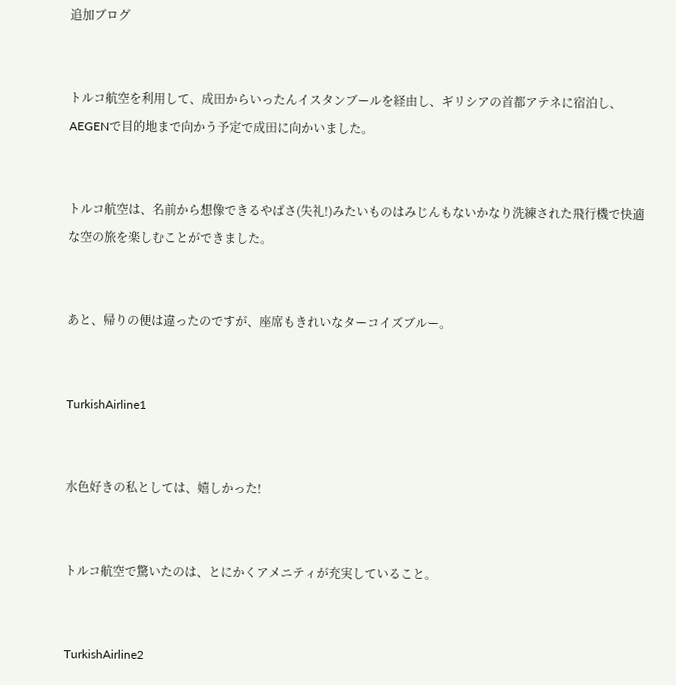追加ブログ


トルコ航空を利用して、成田からいったんイスタンブールを経由し、ギリシアの首都アテネに宿泊し、AEGENで目的地まで向かう予定で成田に向かいました。


トルコ航空は、名前から想像できるやばさ(失礼!)みたいものはみじんもないかなり洗練された飛行機で快適な空の旅を楽しむことができました。


あと、帰りの便は違ったのですが、座席もきれいなターコイズブルー。


TurkishAirline1


水色好きの私としては、嬉しかった!


トルコ航空で驚いたのは、とにかくアメニティが充実していること。


TurkishAirline2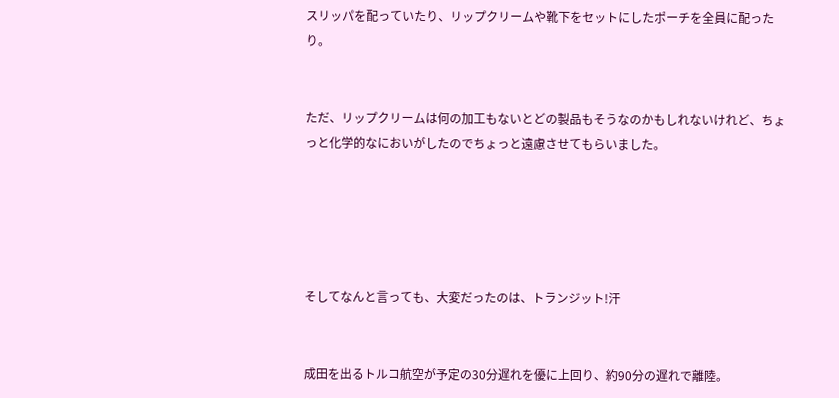スリッパを配っていたり、リップクリームや靴下をセットにしたポーチを全員に配ったり。


ただ、リップクリームは何の加工もないとどの製品もそうなのかもしれないけれど、ちょっと化学的なにおいがしたのでちょっと遠慮させてもらいました。





そしてなんと言っても、大変だったのは、トランジット!汗


成田を出るトルコ航空が予定の30分遅れを優に上回り、約90分の遅れで離陸。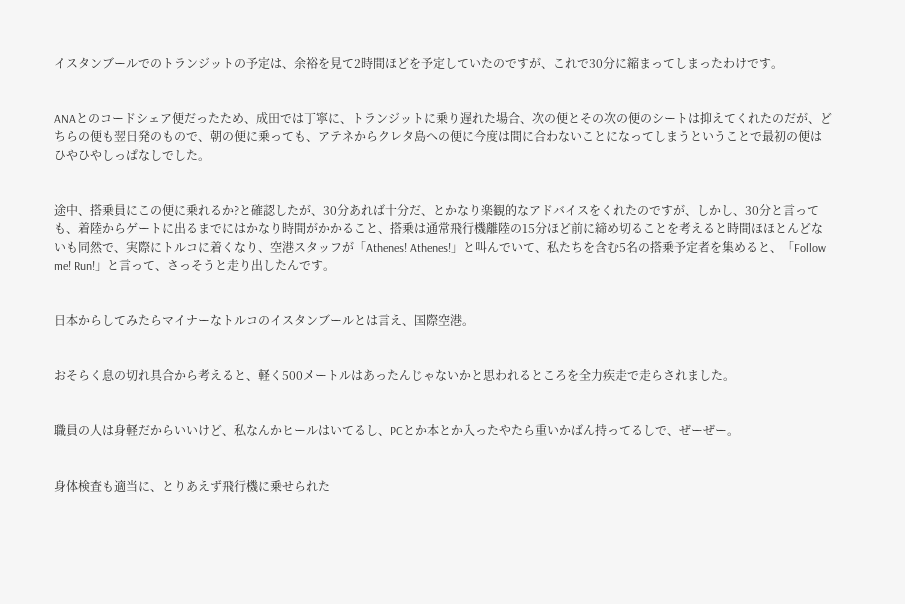イスタンブールでのトランジットの予定は、余裕を見て2時間ほどを予定していたのですが、これで30分に縮まってしまったわけです。


ANAとのコードシェア便だったため、成田では丁寧に、トランジットに乗り遅れた場合、次の便とその次の便のシートは抑えてくれたのだが、どちらの便も翌日発のもので、朝の便に乗っても、アテネからクレタ島への便に今度は間に合わないことになってしまうということで最初の便はひやひやしっぱなしでした。


途中、搭乗員にこの便に乗れるか?と確認したが、30分あれば十分だ、とかなり楽観的なアドバイスをくれたのですが、しかし、30分と言っても、着陸からゲートに出るまでにはかなり時間がかかること、搭乗は通常飛行機離陸の15分ほど前に締め切ることを考えると時間ほほとんどないも同然で、実際にトルコに着くなり、空港スタッフが「Athenes! Athenes!」と叫んでいて、私たちを含む5名の搭乗予定者を集めると、「Follow me! Run!」と言って、さっそうと走り出したんです。


日本からしてみたらマイナーなトルコのイスタンブールとは言え、国際空港。


おそらく息の切れ具合から考えると、軽く500メートルはあったんじゃないかと思われるところを全力疾走で走らされました。


職員の人は身軽だからいいけど、私なんかヒールはいてるし、PCとか本とか入ったやたら重いかばん持ってるしで、ぜーぜー。


身体検査も適当に、とりあえず飛行機に乗せられた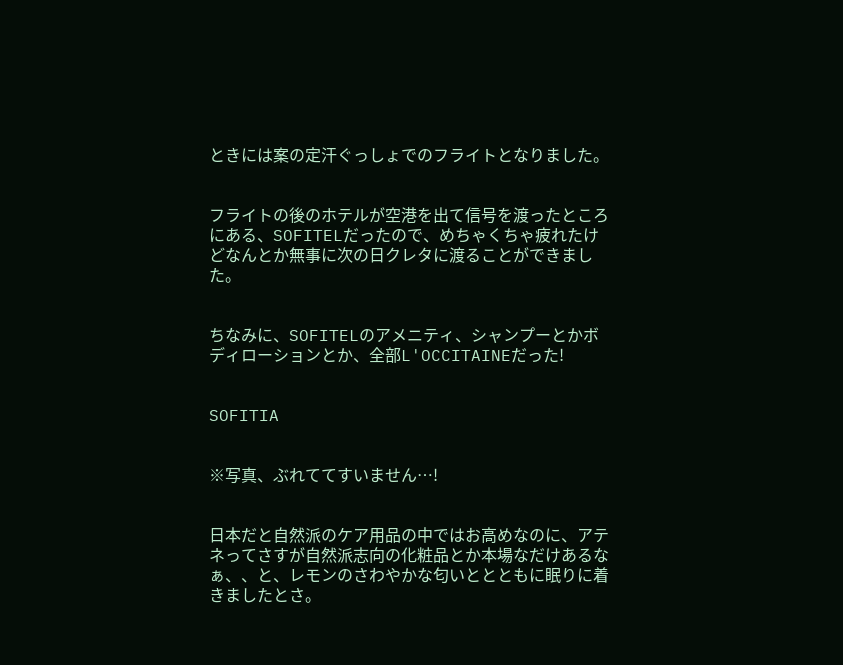ときには案の定汗ぐっしょでのフライトとなりました。


フライトの後のホテルが空港を出て信号を渡ったところにある、SOFITELだったので、めちゃくちゃ疲れたけどなんとか無事に次の日クレタに渡ることができました。


ちなみに、SOFITELのアメニティ、シャンプーとかボディローションとか、全部L'OCCITAINEだった!


SOFITIA


※写真、ぶれててすいません…!


日本だと自然派のケア用品の中ではお高めなのに、アテネってさすが自然派志向の化粧品とか本場なだけあるなぁ、、と、レモンのさわやかな匂いととともに眠りに着きましたとさ。